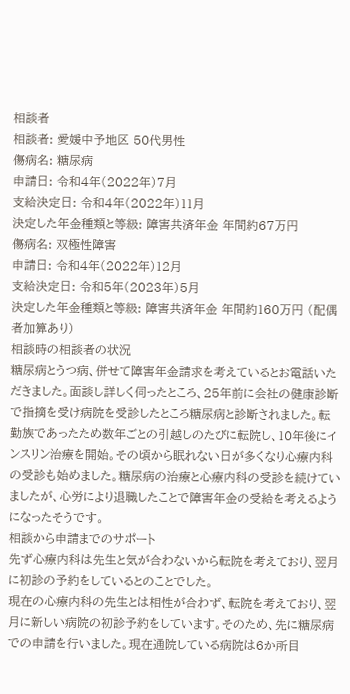相談者
相談者: 愛媛中予地区 50代男性
傷病名: 糖尿病
申請日: 令和4年(2022年)7月
支給決定日: 令和4年(2022年)11月
決定した年金種類と等級: 障害共済年金 年間約67万円
傷病名: 双極性障害
申請日: 令和4年(2022年)12月
支給決定日: 令和5年(2023年)5月
決定した年金種類と等級: 障害共済年金 年間約160万円 (配偶者加算あり)
相談時の相談者の状況
糖尿病とうつ病、併せて障害年金請求を考えているとお電話いただきました。面談し詳しく伺ったところ、25年前に会社の健康診断で指摘を受け病院を受診したところ糖尿病と診断されました。転勤族であったため数年ごとの引越しのたびに転院し、10年後にインスリン治療を開始。その頃から眠れない日が多くなり心療内科の受診も始めました。糖尿病の治療と心療内科の受診を続けていましたが、心労により退職したことで障害年金の受給を考えるようになったそうです。
相談から申請までのサポート
先ず心療内科は先生と気が合わないから転院を考えており、翌月に初診の予約をしているとのことでした。
現在の心療内科の先生とは相性が合わず、転院を考えており、翌月に新しい病院の初診予約をしています。そのため、先に糖尿病での申請を行いました。現在通院している病院は6か所目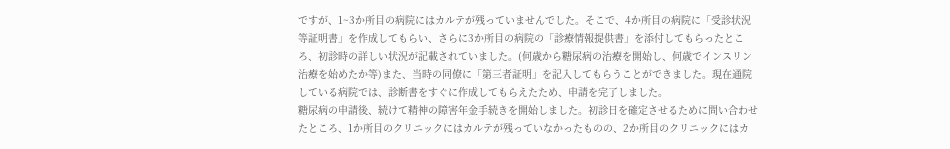ですが、1~3か所目の病院にはカルテが残っていませんでした。そこで、4か所目の病院に「受診状況等証明書」を作成してもらい、さらに3か所目の病院の「診療情報提供書」を添付してもらったところ、初診時の詳しい状況が記載されていました。(何歳から糖尿病の治療を開始し、何歳でインスリン治療を始めたか等)また、当時の同僚に「第三者証明」を記入してもらうことができました。現在通院している病院では、診断書をすぐに作成してもらえたため、申請を完了しました。
糖尿病の申請後、続けて精神の障害年金手続きを開始しました。初診日を確定させるために問い合わせたところ、1か所目のクリニックにはカルテが残っていなかったものの、2か所目のクリニックにはカ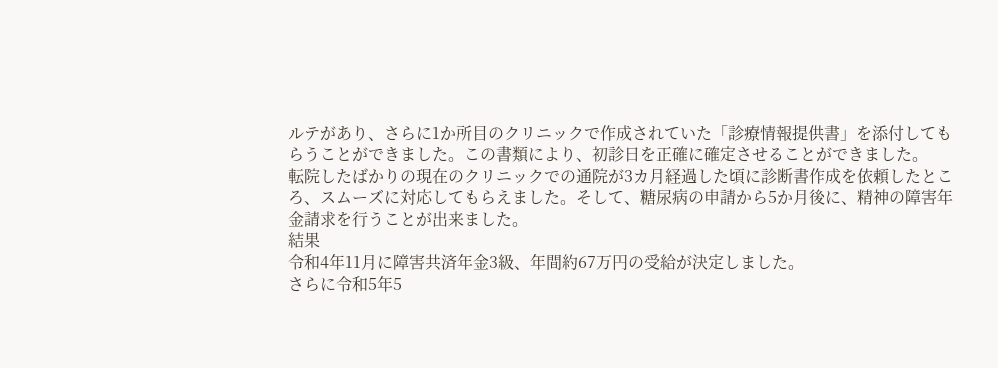ルテがあり、さらに1か所目のクリニックで作成されていた「診療情報提供書」を添付してもらうことができました。この書類により、初診日を正確に確定させることができました。
転院したばかりの現在のクリニックでの通院が3カ月経過した頃に診断書作成を依頼したところ、スムーズに対応してもらえました。そして、糖尿病の申請から5か月後に、精神の障害年金請求を行うことが出来ました。
結果
令和4年11月に障害共済年金3級、年間約67万円の受給が決定しました。
さらに令和5年5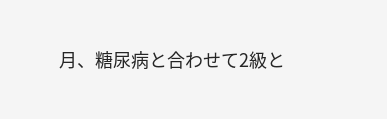月、糖尿病と合わせて2級と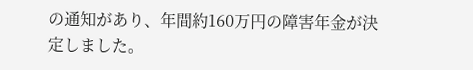の通知があり、年間約160万円の障害年金が決定しました。